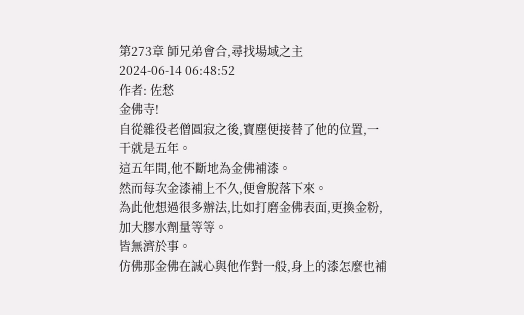第273章 師兄弟會合,尋找場域之主
2024-06-14 06:48:52
作者: 佐愁
金佛寺!
自從雜役老僧圓寂之後,寶塵便接替了他的位置,一干就是五年。
這五年間,他不斷地為金佛補漆。
然而每次金漆補上不久,便會脫落下來。
為此他想過很多辦法,比如打磨金佛表面,更換金粉,加大膠水劑量等等。
皆無濟於事。
仿佛那金佛在誠心與他作對一般,身上的漆怎麼也補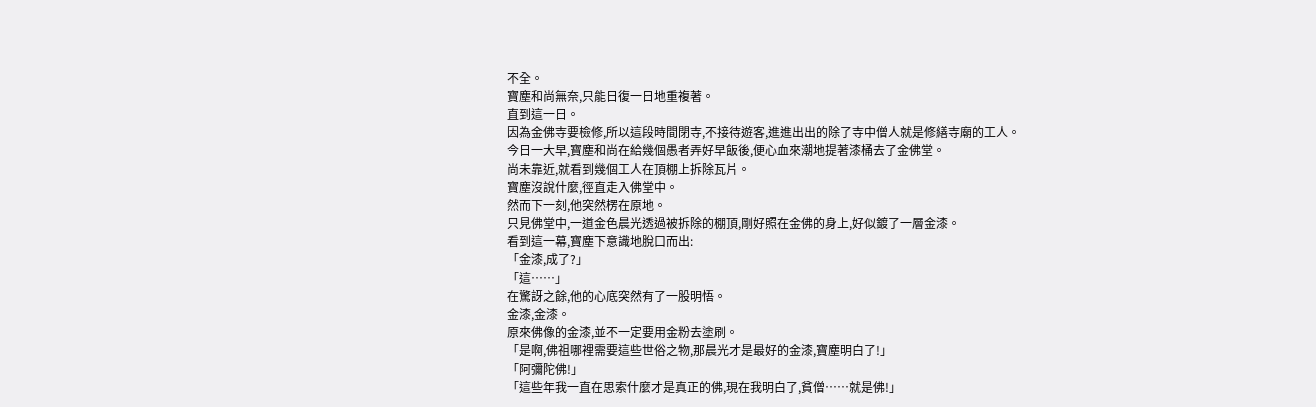不全。
寶塵和尚無奈,只能日復一日地重複著。
直到這一日。
因為金佛寺要檢修,所以這段時間閉寺,不接待遊客,進進出出的除了寺中僧人就是修繕寺廟的工人。
今日一大早,寶塵和尚在給幾個愚者弄好早飯後,便心血來潮地提著漆桶去了金佛堂。
尚未靠近,就看到幾個工人在頂棚上拆除瓦片。
寶塵沒說什麼,徑直走入佛堂中。
然而下一刻,他突然楞在原地。
只見佛堂中,一道金色晨光透過被拆除的棚頂,剛好照在金佛的身上,好似鍍了一層金漆。
看到這一幕,寶塵下意識地脫口而出:
「金漆,成了?」
「這……」
在驚訝之餘,他的心底突然有了一股明悟。
金漆,金漆。
原來佛像的金漆,並不一定要用金粉去塗刷。
「是啊,佛祖哪裡需要這些世俗之物,那晨光才是最好的金漆,寶塵明白了!」
「阿彌陀佛!」
「這些年我一直在思索什麼才是真正的佛,現在我明白了,貧僧……就是佛!」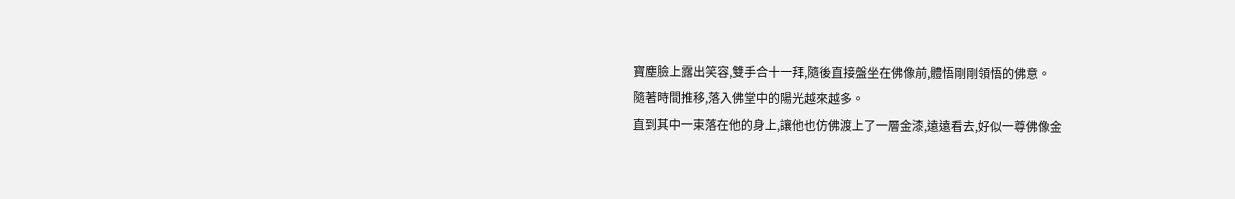寶塵臉上露出笑容,雙手合十一拜,隨後直接盤坐在佛像前,體悟剛剛領悟的佛意。
隨著時間推移,落入佛堂中的陽光越來越多。
直到其中一束落在他的身上,讓他也仿佛渡上了一層金漆,遠遠看去,好似一尊佛像金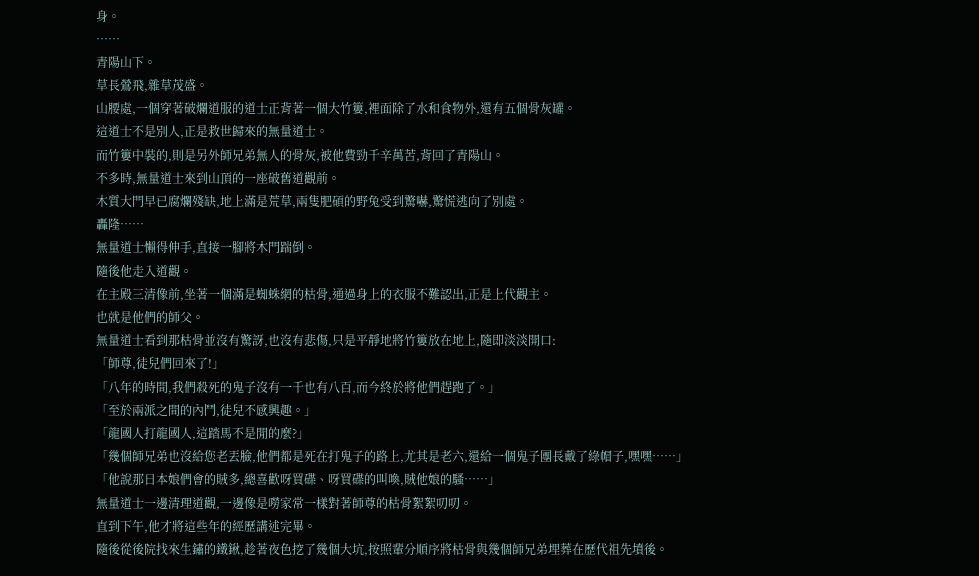身。
……
青陽山下。
草長鶯飛,雜草茂盛。
山腰處,一個穿著破爛道服的道士正背著一個大竹簍,裡面除了水和食物外,還有五個骨灰罐。
這道士不是別人,正是救世歸來的無量道士。
而竹簍中裝的,則是另外師兄弟無人的骨灰,被他費勁千辛萬苦,背回了青陽山。
不多時,無量道士來到山頂的一座破舊道觀前。
木質大門早已腐爛殘缺,地上滿是荒草,兩隻肥碩的野兔受到驚嚇,驚慌逃向了別處。
轟隆……
無量道士懶得伸手,直接一腳將木門踹倒。
隨後他走入道觀。
在主殿三清像前,坐著一個滿是蜘蛛網的枯骨,通過身上的衣服不難認出,正是上代觀主。
也就是他們的師父。
無量道士看到那枯骨並沒有驚訝,也沒有悲傷,只是平靜地將竹簍放在地上,隨即淡淡開口:
「師尊,徒兒們回來了!」
「八年的時間,我們殺死的鬼子沒有一千也有八百,而今終於將他們趕跑了。」
「至於兩派之間的內鬥,徒兒不感興趣。」
「龍國人打龍國人,這踏馬不是閒的麼?」
「幾個師兄弟也沒給您老丟臉,他們都是死在打鬼子的路上,尤其是老六,還給一個鬼子團長戴了綠帽子,嘿嘿……」
「他說那日本娘們會的賊多,總喜歡呀買碟、呀買碟的叫喚,賊他娘的騷……」
無量道士一邊清理道觀,一邊像是嘮家常一樣對著師尊的枯骨絮絮叨叨。
直到下午,他才將這些年的經歷講述完畢。
隨後從後院找來生鏽的鐵鍬,趁著夜色挖了幾個大坑,按照輩分順序將枯骨與幾個師兄弟埋葬在歷代祖先墳後。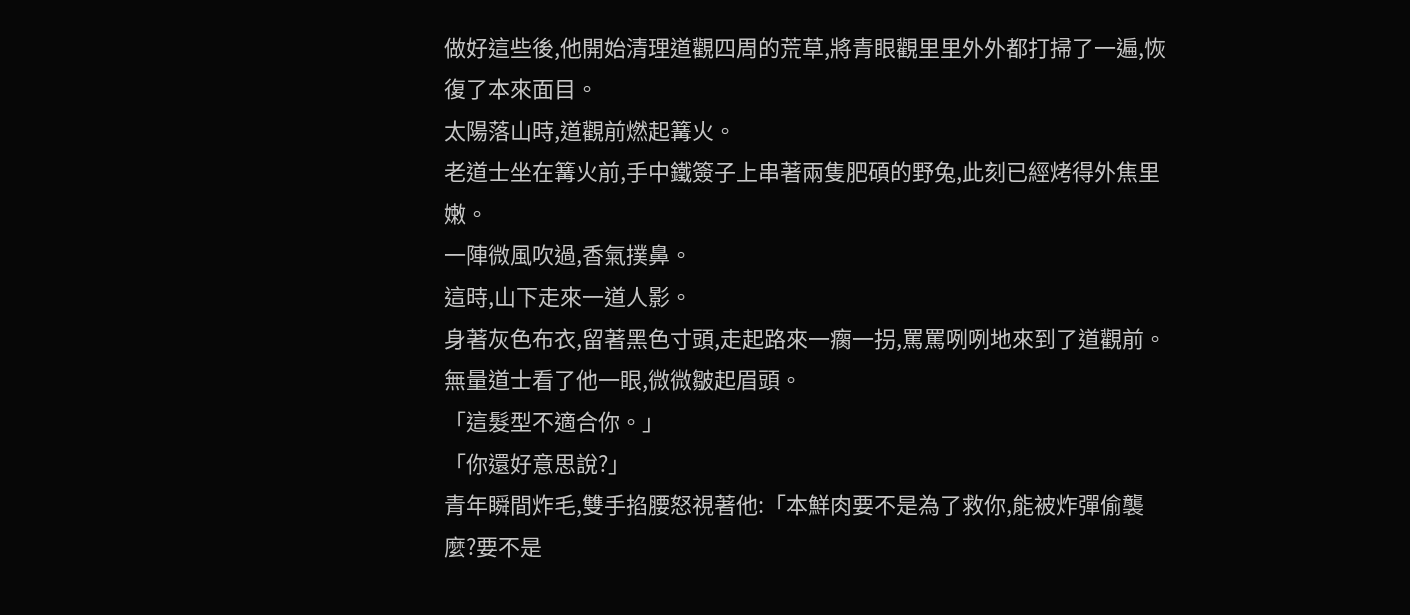做好這些後,他開始清理道觀四周的荒草,將青眼觀里里外外都打掃了一遍,恢復了本來面目。
太陽落山時,道觀前燃起篝火。
老道士坐在篝火前,手中鐵簽子上串著兩隻肥碩的野兔,此刻已經烤得外焦里嫩。
一陣微風吹過,香氣撲鼻。
這時,山下走來一道人影。
身著灰色布衣,留著黑色寸頭,走起路來一瘸一拐,罵罵咧咧地來到了道觀前。
無量道士看了他一眼,微微皺起眉頭。
「這髮型不適合你。」
「你還好意思說?」
青年瞬間炸毛,雙手掐腰怒視著他:「本鮮肉要不是為了救你,能被炸彈偷襲麼?要不是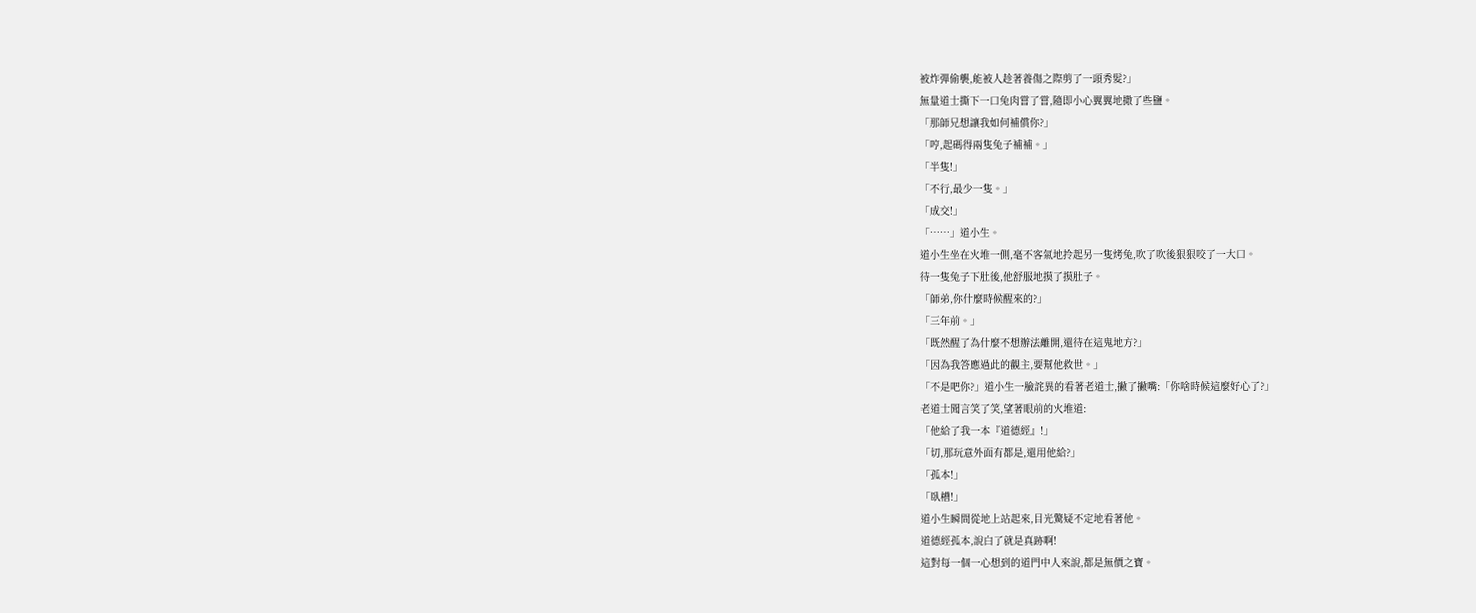被炸彈偷襲,能被人趁著養傷之際剪了一頭秀髮?」
無量道士撕下一口兔肉嘗了嘗,隨即小心翼翼地撒了些鹽。
「那師兄想讓我如何補償你?」
「哼,起碼得兩隻兔子補補。」
「半隻!」
「不行,最少一隻。」
「成交!」
「……」道小生。
道小生坐在火堆一側,毫不客氣地拎起另一隻烤兔,吹了吹後狠狠咬了一大口。
待一隻兔子下肚後,他舒服地摸了摸肚子。
「師弟,你什麼時候醒來的?」
「三年前。」
「既然醒了為什麼不想辦法離開,還待在這鬼地方?」
「因為我答應過此的觀主,要幫他救世。」
「不是吧你?」道小生一臉詫異的看著老道士,撇了撇嘴:「你啥時候這麼好心了?」
老道士聞言笑了笑,望著眼前的火堆道:
「他給了我一本『道德經』!」
「切,那玩意外面有都是,還用他給?」
「孤本!」
「臥槽!」
道小生瞬間從地上站起來,目光驚疑不定地看著他。
道德經孤本,說白了就是真跡啊!
這對每一個一心想到的道門中人來說,都是無價之寶。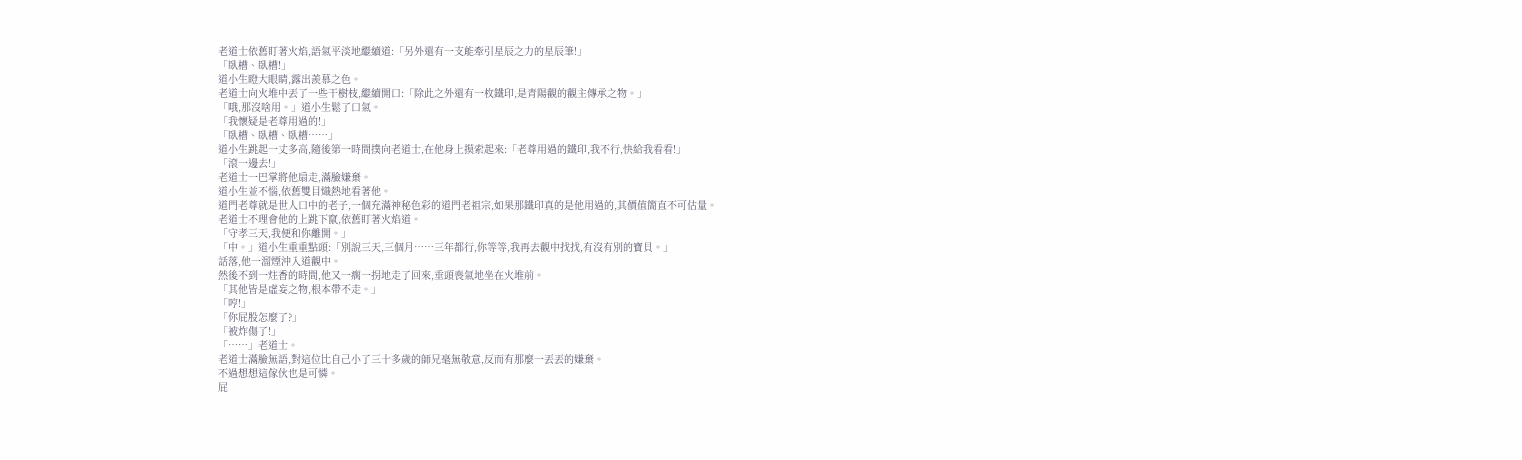老道士依舊盯著火焰,語氣平淡地繼續道:「另外還有一支能牽引星辰之力的星辰筆!」
「臥槽、臥槽!」
道小生瞪大眼睛,露出羨慕之色。
老道士向火堆中丟了一些干樹枝,繼續開口:「除此之外還有一枚鐵印,是青陽觀的觀主傳承之物。」
「哦,那沒啥用。」道小生鬆了口氣。
「我懷疑是老尊用過的!」
「臥槽、臥槽、臥槽……」
道小生跳起一丈多高,隨後第一時間撲向老道士,在他身上摸索起來:「老尊用過的鐵印,我不行,快給我看看!」
「滾一邊去!」
老道士一巴掌將他扇走,滿臉嫌棄。
道小生並不惱,依舊雙目熾熱地看著他。
道門老尊就是世人口中的老子,一個充滿神秘色彩的道門老祖宗,如果那鐵印真的是他用過的,其價值簡直不可估量。
老道士不理會他的上跳下竄,依舊盯著火焰道。
「守孝三天,我便和你離開。」
「中。」道小生重重點頭:「別說三天,三個月……三年都行,你等等,我再去觀中找找,有沒有別的寶貝。」
話落,他一溜煙沖入道觀中。
然後不到一炷香的時間,他又一瘸一拐地走了回來,垂頭喪氣地坐在火堆前。
「其他皆是虛妄之物,根本帶不走。」
「哼!」
「你屁股怎麼了?」
「被炸傷了!」
「……」老道士。
老道士滿臉無語,對這位比自己小了三十多歲的師兄毫無敬意,反而有那麼一丟丟的嫌棄。
不過想想這傢伙也是可憐。
屁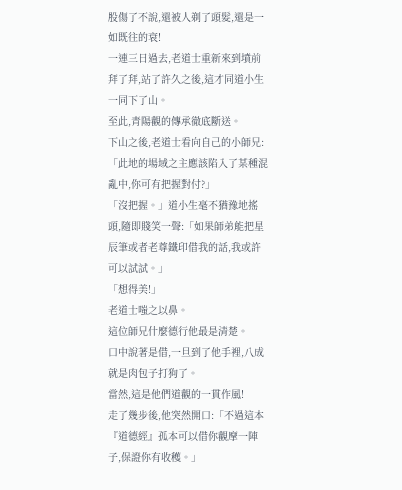股傷了不說,還被人剃了頭髮,還是一如既往的衰!
一連三日過去,老道士重新來到墳前拜了拜,站了許久之後,這才同道小生一同下了山。
至此,青陽觀的傳承徹底斷送。
下山之後,老道士看向自己的小師兄:「此地的場域之主應該陷入了某種混亂中,你可有把握對付?」
「沒把握。」道小生毫不猶豫地搖頭,隨即賤笑一聲:「如果師弟能把星辰筆或者老尊鐵印借我的話,我或許可以試試。」
「想得美!」
老道士嗤之以鼻。
這位師兄什麼德行他最是清楚。
口中說著是借,一旦到了他手裡,八成就是肉包子打狗了。
當然,這是他們道觀的一貫作風!
走了幾步後,他突然開口:「不過這本『道德經』孤本可以借你觀摩一陣子,保證你有收穫。」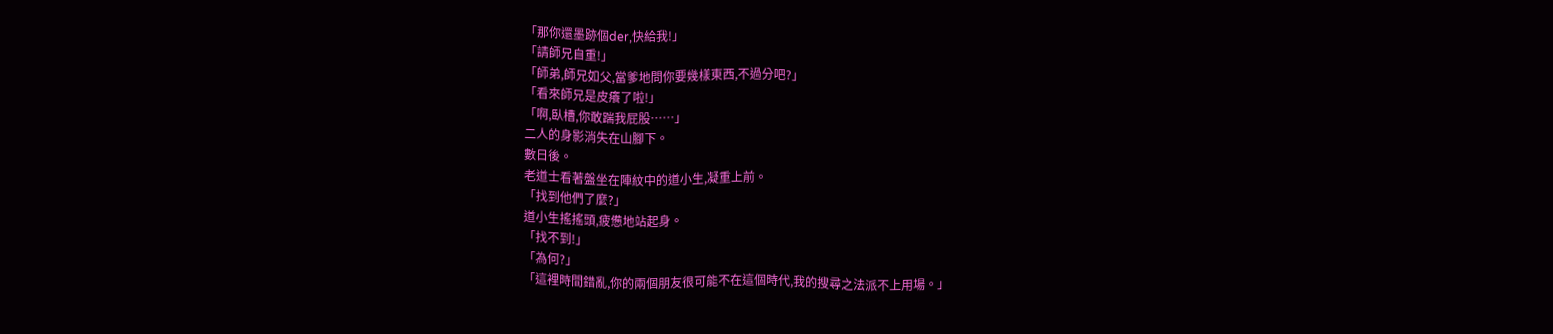「那你還墨跡個der,快給我!」
「請師兄自重!」
「師弟,師兄如父,當爹地問你要幾樣東西,不過分吧?」
「看來師兄是皮癢了啦!」
「啊,臥槽,你敢踹我屁股……」
二人的身影消失在山腳下。
數日後。
老道士看著盤坐在陣紋中的道小生,凝重上前。
「找到他們了麼?」
道小生搖搖頭,疲憊地站起身。
「找不到!」
「為何?」
「這裡時間錯亂,你的兩個朋友很可能不在這個時代,我的搜尋之法派不上用場。」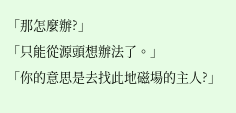「那怎麼辦?」
「只能從源頭想辦法了。」
「你的意思是去找此地磁場的主人?」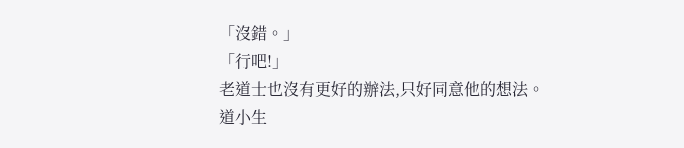「沒錯。」
「行吧!」
老道士也沒有更好的辦法,只好同意他的想法。
道小生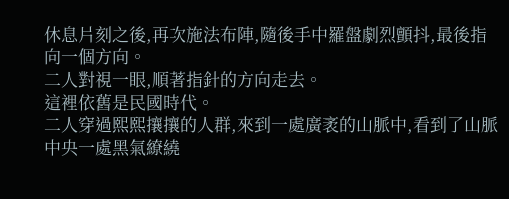休息片刻之後,再次施法布陣,隨後手中羅盤劇烈顫抖,最後指向一個方向。
二人對視一眼,順著指針的方向走去。
這裡依舊是民國時代。
二人穿過熙熙攘攘的人群,來到一處廣袤的山脈中,看到了山脈中央一處黑氣繚繞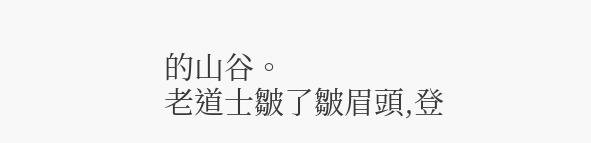的山谷。
老道士皺了皺眉頭,登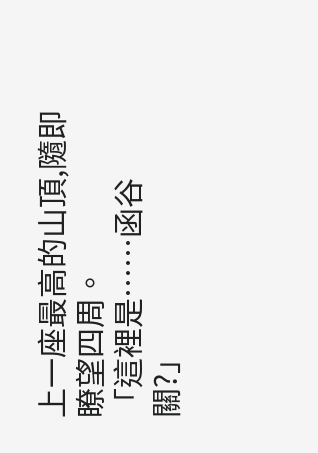上一座最高的山頂,隨即瞭望四周。
「這裡是……函谷關?」